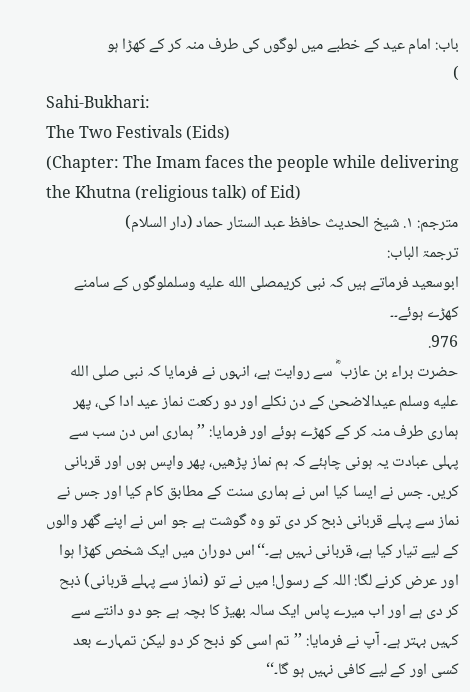باب: امام عید کے خطبے میں لوگوں کی طرف منہ کر کے کھڑا ہو
)
Sahi-Bukhari:
The Two Festivals (Eids)
(Chapter: The Imam faces the people while delivering the Khutna (religious talk) of Eid)
مترجم: ١. شیخ الحدیث حافظ عبد الستار حماد (دار السلام)
ترجمۃ الباب:
ابوسعید فرماتے ہیں کہ نبی کریمصلى الله عليه وسلملوگوں کے سامنے کھڑے ہوئے۔۔
976.
حضرت براء بن عازب ؓ سے روایت ہے، انہوں نے فرمایا کہ نبی صلى الله عليه وسلم عیدالاضحیٰ کے دن نکلے اور دو رکعت نماز عید ادا کی، پھر ہماری طرف منہ کر کے کھڑے ہوئے اور فرمایا: ’’ہماری اس دن سب سے پہلی عبادت یہ ہونی چاہئے کہ ہم نماز پڑھیں، پھر واپس ہوں اور قربانی کریں۔ جس نے ایسا کیا اس نے ہماری سنت کے مطابق کام کیا اور جس نے نماز سے پہلے قربانی ذبح کر دی تو وہ گوشت ہے جو اس نے اپنے گھر والوں کے لیے تیار کیا ہے، قربانی نہیں ہے۔‘‘اس دوران میں ایک شخص کھڑا ہوا اور عرض کرنے لگا: اللہ کے رسول! میں نے تو (نماز سے پہلے قربانی) ذبح کر دی ہے اور اب میرے پاس ایک سالہ بھیڑ کا بچہ ہے جو دو دانتے سے کہیں بہتر ہے۔ آپ نے فرمایا: ’’تم اسی کو ذبح کر دو لیکن تمہارے بعد کسی اور کے لیے کافی نہیں ہو گا۔‘‘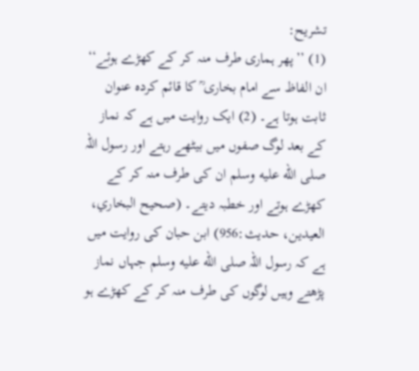تشریح:
(1) ’’پھر ہماری طرف منہ کر کے کھڑے ہوئے‘‘ ان الفاظ سے امام بخاری ؒ کا قائم کردہ عنوان ثابت ہوتا ہے۔ (2) ایک روایت میں ہے کہ نماز کے بعد لوگ صفوں میں بیٹھے رہتے اور رسول اللہ صلى الله عليه وسلم ان کی طرف منہ کر کے کھڑے ہوتے اور خطبہ دیتے۔ (صحیح البخاري، العیدین، حدیث:956) ابن حبان کی روایت میں ہے کہ رسول اللہ صلى الله عليه وسلم جہاں نماز پڑھتے وہیں لوگوں کی طرف منہ کر کے کھڑے ہو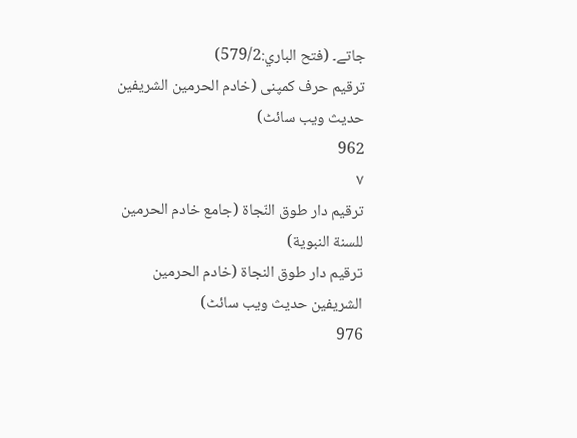جاتے۔ (فتح الباري:579/2)
ترقیم حرف کمپنی (خادم الحرمین الشریفین حدیث ویب سائٹ)
962
٧
ترقيم دار طوق النّجاة (جامع خادم الحرمين للسنة النبوية)
ترقیم دار طوق النجاۃ (خادم الحرمین الشریفین حدیث ویب سائٹ)
976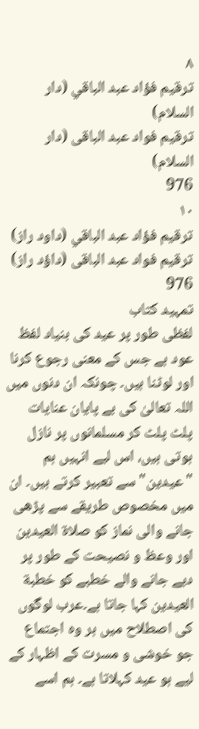٨
ترقيم فؤاد عبد الباقي (دار السلام)
ترقیم فواد عبد الباقی (دار السلام)
976
١٠
ترقيم فؤاد عبد الباقي (داود راز)
ترقیم فواد عبد الباقی (داؤد راز)
976
تمہید کتاب
لفظی طور پر عید کی بنیاد لفظ عود ہے جس کے معنی رجوع کرنا اور لوٹنا ہیں۔ چونکہ ان دنوں میں اللہ تعالیٰ کی بے پایان عنایات پلٹ پلٹ کر مسلمانوں پر نازل ہوتی ہیں، اس لیے انہیں ہم "عیدین" سے تعبیر کرتے ہیں۔ ان میں مخصوص طریقے سے پڑھی جانے والی نماز کو صلاة العيدين اور وعظ و نصیحت کے طور پر دیے جانے والے خطبے کو خطبة العيدين کہا جاتا ہے۔عرب لوگوں کی اصطلاح میں ہر وہ اجتماع جو خوشی و مسرت کے اظہار کے لیے ہو عید کہلاتا ہے۔ ہم اسے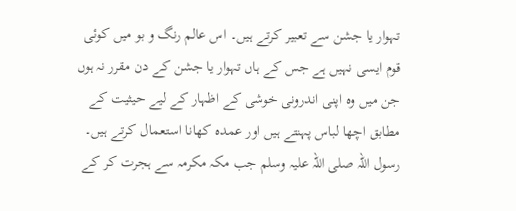تہوار یا جشن سے تعبیر کرتے ہیں۔ اس عالم رنگ و بو میں کوئی قوم ایسی نہیں ہے جس کے ہاں تہوار یا جشن کے دن مقرر نہ ہوں جن میں وہ اپنی اندرونی خوشی کے اظہار کے لیے حیثیت کے مطابق اچھا لباس پہنتے ہیں اور عمدہ کھانا استعمال کرتے ہیں۔ رسول اللہ صلی اللہ علیہ وسلم جب مکہ مکرمہ سے ہجرت کر کے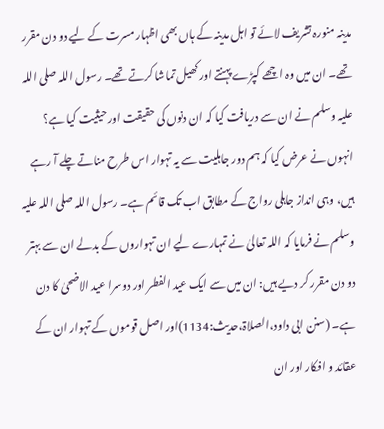مدینہ منورہ تشریف لائے تو اہل مدینہ کے ہاں بھی اظہار مسرت کے لیے دو دن مقرر تھے۔ ان میں وہ اچھے کپڑے پہنتے اور کھیل تماشا کرتے تھے۔ رسول اللہ صلی اللہ علیہ وسلم نے ان سے دریافت کیا کہ ان دنوں کی حقیقت اور حیثیت کیا ہے؟ انہوں نے عرض کیا کہ ہم دور جاہلیت سے یہ تہوار اس طرح مناتے چلے آ رہے ہیں، وہی انداز جاہلی رواج کے مطابق اب تک قائم ہے۔ رسول اللہ صلی اللہ علیہ وسلم نے فرمایا کہ اللہ تعالیٰ نے تمہارے لیے ان تہواروں کے بدلے ان سے بہتر دو دن مقرر کر دیے ہیں: ان میں سے ایک عید الفطر اور دوسرا عید الاضحیٰ کا دن ہے۔ (سنن ابی داود،الصلاۃ،حدیث:1134)اور اصل قوموں کے تہوار ان کے عقائد و افکار اور ان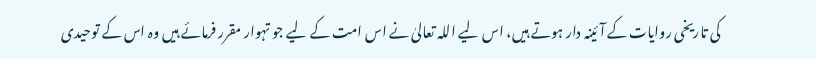کی تاریخی روایات کے آئینہ دار ہوتے ہیں، اس لیے اللہ تعالیٰ نے اس امت کے لیے جو تہوار مقرر فرمائے ہیں وہ اس کے توحیدی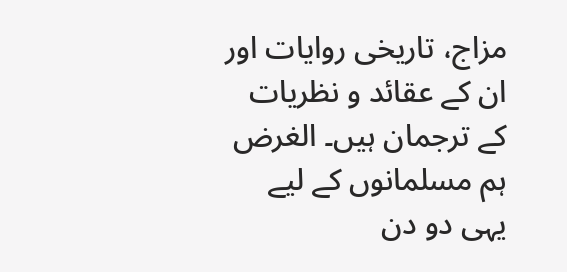مزاج، تاریخی روایات اور ان کے عقائد و نظریات کے ترجمان ہیں۔ الغرض ہم مسلمانوں کے لیے یہی دو دن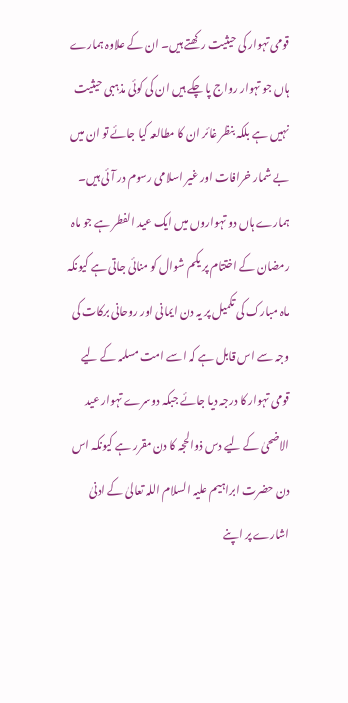قومی تہوار کی حیثیت رکھتے ہیں۔ ان کے علاوہ ہمارے ہاں جو تہوار رواج پا چکے ہیں ان کی کوئی مذہبی حیثیت نہیں ہے بلکہ بنظر غائر ان کا مطالعہ کیا جائے تو ان میں بے شمار خرافات اور غیر اسلامی رسوم در آئی ہیں۔ ہمارے ہاں دو تہواروں میں ایک عید الفطر ہے جو ماہ رمضان کے اختتام پر یکم شوال کو منائی جاتی ہے کیونکہ ماہ مبارک کی تکمیل پر یہ دن ایمانی اور روحانی برکات کی وجہ سے اس قابل ہے کہ اسے امت مسلمہ کے لیے قومی تہوار کا درجہ دیا جائے جبکہ دوسرے تہوار عید الاضحیٰ کے لیے دس ذوالحجہ کا دن مقرر ہے کیونکہ اس دن حضرت ابراہیم علیہ السلام اللہ تعالیٰ کے ادنیٰ اشارے پر اپنے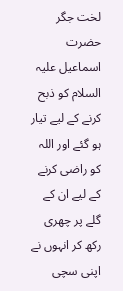لخت جگر حضرت اسماعیل علیہ السلام کو ذبح کرنے کے لیے تیار ہو گئے اور اللہ کو راضی کرنے کے لیے ان کے گلے پر چھری رکھ کر انہوں نے اپنی سچی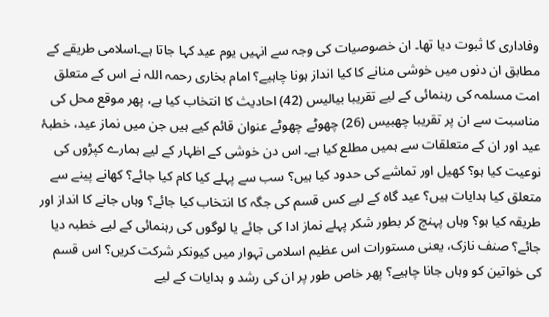وفاداری کا ثبوت دیا تھا۔ ان خصوصیات کی وجہ سے انہیں یوم عید کہا جاتا ہے۔اسلامی طریقے کے مطابق ان دنوں میں خوشی منانے کا کیا انداز ہونا چاہیے؟ امام بخاری رحمہ اللہ نے اس کے متعلق امت مسلمہ کی رہنمائی کے لیے تقریبا بیالیس (42) احادیث کا انتخاب کیا ہے، پھر موقع محل کی مناسبت سے ان پر تقریبا چھبیس (26) چھوٹے چھوٹے عنوان قائم کیے ہیں جن میں نماز عید، خطبۂ عید اور ان کے متعلقات سے ہمیں مطلع کیا ہے۔ اس دن خوشی کے اظہار کے لیے ہمارے کپڑوں کی نوعیت کیا ہو؟ کھیل اور تماشے کی حدود کیا ہیں؟ سب سے پہلے کیا کام کیا جائے؟ کھانے پینے سے متعلق کیا ہدایات ہیں؟ عید گاہ کے لیے کس قسم کی جگہ کا انتخاب کیا جائے؟ وہاں جانے کا انداز اور طریقہ کیا ہو؟ وہاں پہنچ کر بطور شکر پہلے نماز ادا کی جائے یا لوگوں کی رہنمائی کے لیے خطبہ دیا جائے؟ صنف نازک، یعنی مستورات اس عظیم اسلامی تہوار میں کیونکر شرکت کریں؟ اس قسم کی خواتین کو وہاں جانا چاہیے؟ پھر خاص طور پر ان کی رشد و ہدایات کے لیے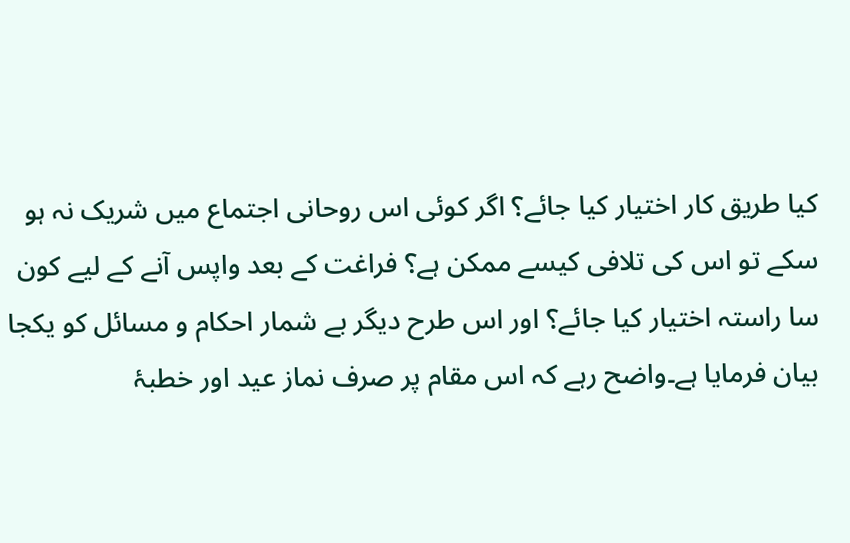کیا طریق کار اختیار کیا جائے؟ اگر کوئی اس روحانی اجتماع میں شریک نہ ہو سکے تو اس کی تلافی کیسے ممکن ہے؟ فراغت کے بعد واپس آنے کے لیے کون سا راستہ اختیار کیا جائے؟ اور اس طرح دیگر بے شمار احکام و مسائل کو یکجا بیان فرمایا ہے۔واضح رہے کہ اس مقام پر صرف نماز عید اور خطبۂ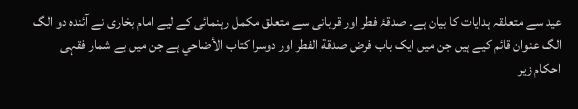عید سے متعلقہ ہدایات کا بیان ہے۔ صدقۂ فطر اور قربانی سے متعلق مکمل رہنمائی کے لیے امام بخاری نے آئندہ دو الگ الگ عنوان قائم کیے ہیں جن میں ایک باب فرض صدقة الفطر اور دوسرا كتاب الأضاحي ہے جن میں بے شمار فقہی احکام زیر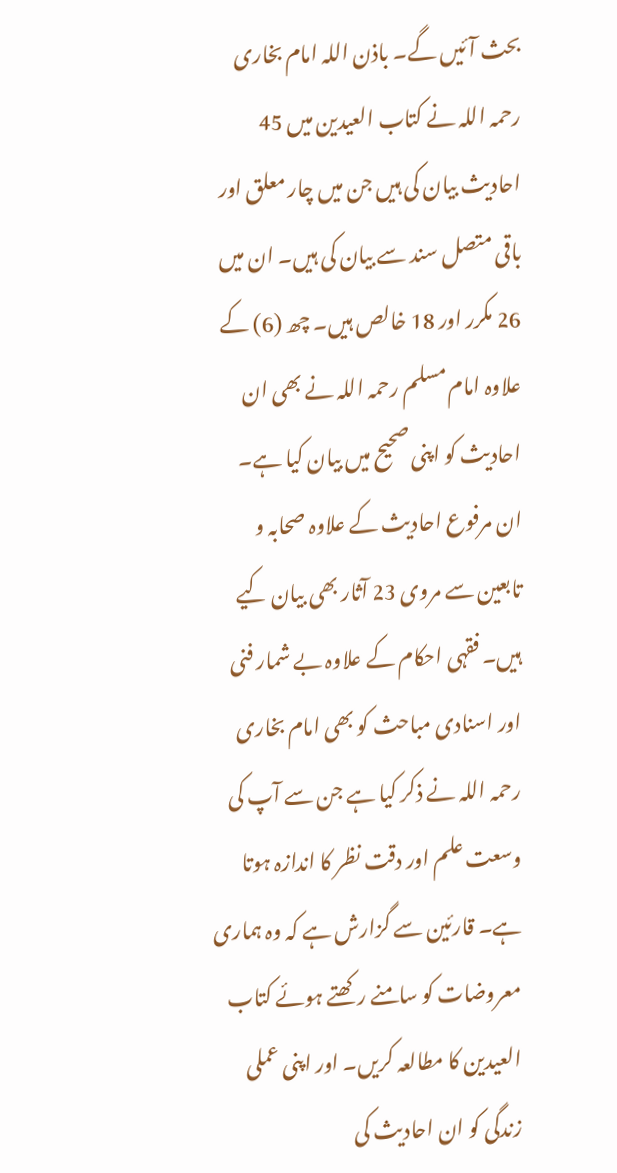بحث آئیں گے۔ باذن اللہ امام بخاری رحمہ اللہ نے کتاب العیدین میں 45 احادیث بیان کی ہیں جن میں چار معلق اور باقی متصل سند سے بیان کی ہیں۔ ان میں 26 مکرر اور 18 خالص ہیں۔ چھ (6) کے علاوہ امام مسلم رحمہ اللہ نے بھی ان احادیث کو اپنی صحیح میں بیان کیا ہے۔ ان مرفوع احادیث کے علاوہ صحابہ و تابعین سے مروی 23 آثار بھی بیان کیے ہیں۔ فقہی احکام کے علاوہ بے شمار فنی اور اسنادی مباحث کو بھی امام بخاری رحمہ اللہ نے ذکر کیا ہے جن سے آپ کی وسعت علم اور دقت نظر کا اندازہ ہوتا ہے۔ قارئین سے گزارش ہے کہ وہ ہماری معروضات کو سامنے رکھتے ہوئے کتاب العیدین کا مطالعہ کریں۔ اور اپنی عملی زندگی کو ان احادیث کی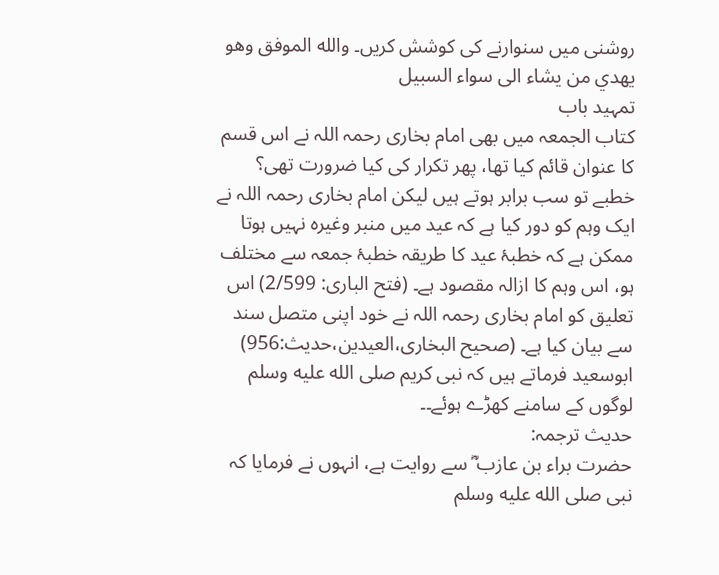روشنی میں سنوارنے کی کوشش کریں۔ والله الموفق وهو يهدي من يشاء الی سواء السبيل
تمہید باب
کتاب الجمعہ میں بھی امام بخاری رحمہ اللہ نے اس قسم کا عنوان قائم کیا تھا، پھر تکرار کی کیا ضرورت تھی؟ خطبے تو سب برابر ہوتے ہیں لیکن امام بخاری رحمہ اللہ نے ایک وہم کو دور کیا ہے کہ عید میں منبر وغیرہ نہیں ہوتا ممکن ہے کہ خطبۂ عید کا طریقہ خطبۂ جمعہ سے مختلف ہو، اس وہم کا ازالہ مقصود ہے۔ (فتح الباری: 2/599) اس تعلیق کو امام بخاری رحمہ اللہ نے خود اپنی متصل سند سے بیان کیا ہے۔ (صحیح البخاری،العیدین،حدیث:956)
ابوسعید فرماتے ہیں کہ نبی کریم صلى الله عليه وسلم لوگوں کے سامنے کھڑے ہوئے۔۔
حدیث ترجمہ:
حضرت براء بن عازب ؓ سے روایت ہے، انہوں نے فرمایا کہ نبی صلى الله عليه وسلم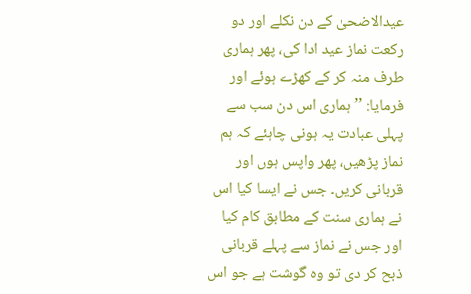عیدالاضحیٰ کے دن نکلے اور دو رکعت نماز عید ادا کی، پھر ہماری طرف منہ کر کے کھڑے ہوئے اور فرمایا: ’’ہماری اس دن سب سے پہلی عبادت یہ ہونی چاہئے کہ ہم نماز پڑھیں، پھر واپس ہوں اور قربانی کریں۔ جس نے ایسا کیا اس نے ہماری سنت کے مطابق کام کیا اور جس نے نماز سے پہلے قربانی ذبح کر دی تو وہ گوشت ہے جو اس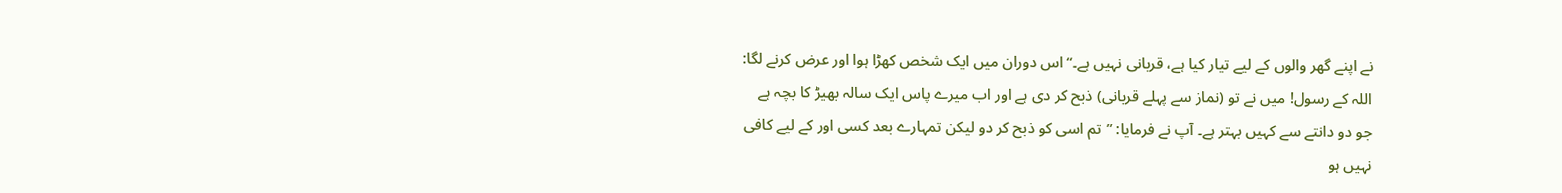نے اپنے گھر والوں کے لیے تیار کیا ہے، قربانی نہیں ہے۔‘‘اس دوران میں ایک شخص کھڑا ہوا اور عرض کرنے لگا: اللہ کے رسول! میں نے تو (نماز سے پہلے قربانی) ذبح کر دی ہے اور اب میرے پاس ایک سالہ بھیڑ کا بچہ ہے جو دو دانتے سے کہیں بہتر ہے۔ آپ نے فرمایا: ’’تم اسی کو ذبح کر دو لیکن تمہارے بعد کسی اور کے لیے کافی نہیں ہو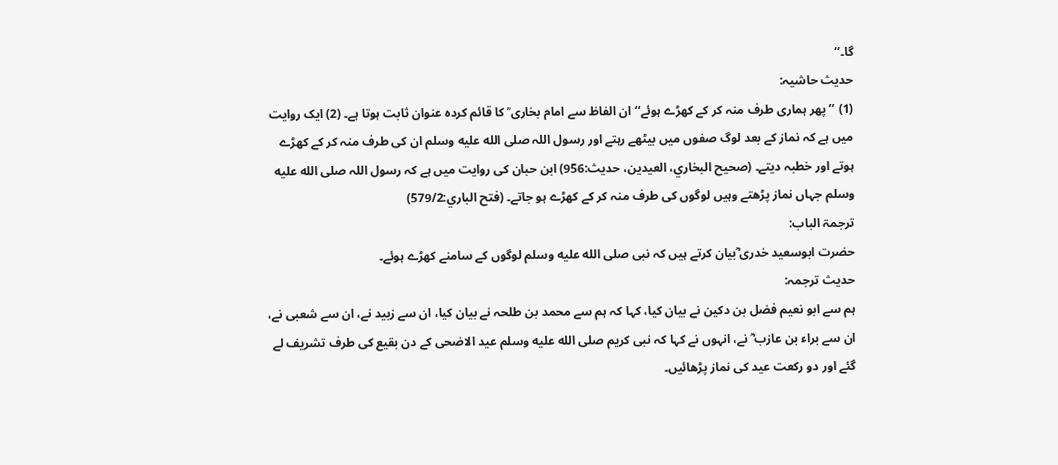گا۔‘‘
حدیث حاشیہ:
(1) ’’پھر ہماری طرف منہ کر کے کھڑے ہوئے‘‘ ان الفاظ سے امام بخاری ؒ کا قائم کردہ عنوان ثابت ہوتا ہے۔ (2) ایک روایت میں ہے کہ نماز کے بعد لوگ صفوں میں بیٹھے رہتے اور رسول اللہ صلى الله عليه وسلم ان کی طرف منہ کر کے کھڑے ہوتے اور خطبہ دیتے۔ (صحیح البخاري، العیدین، حدیث:956) ابن حبان کی روایت میں ہے کہ رسول اللہ صلى الله عليه وسلم جہاں نماز پڑھتے وہیں لوگوں کی طرف منہ کر کے کھڑے ہو جاتے۔ (فتح الباري:579/2)
ترجمۃ الباب:
حضرت ابوسعید خدری ؓبیان کرتے ہیں کہ نبی صلى الله عليه وسلم لوگوں کے سامنے کھڑے ہوئے۔
حدیث ترجمہ:
ہم سے ابو نعیم فضل بن دکین نے بیان کیا، کہا کہ ہم سے محمد بن طلحہ نے بیان کیا، ان سے زبید نے، ان سے شعبی نے، ان سے براء بن عازب ؓ نے، انہوں نے کہا کہ نبی کریم صلى الله عليه وسلم عید الاضحی کے دن بقیع کی طرف تشریف لے گئے اور دو رکعت عید کی نماز پڑھائیں۔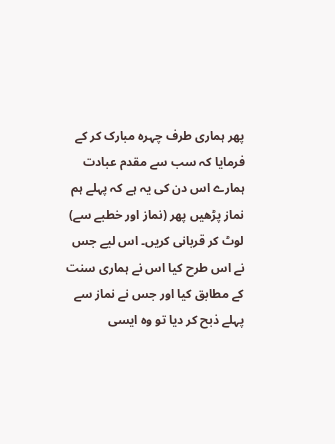پھر ہماری طرف چہرہ مبارک کر کے فرمایا کہ سب سے مقدم عبادت ہمارے اس دن کی یہ ہے کہ پہلے ہم نماز پڑھیں پھر (نماز اور خطبے سے) لوٹ کر قربانی کریں۔ اس لیے جس نے اس طرح کیا اس نے ہماری سنت کے مطابق کیا اور جس نے نماز سے پہلے ذبح کر دیا تو وہ ایسی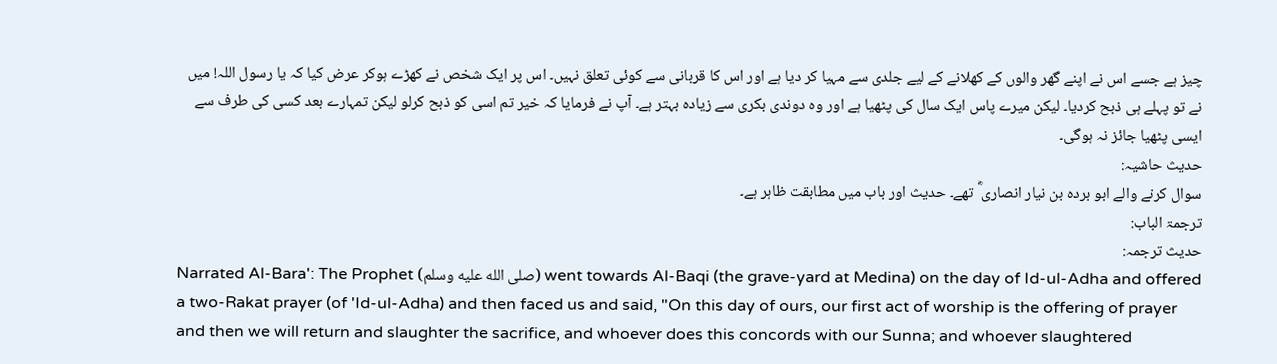چیز ہے جسے اس نے اپنے گھر والوں کے کھلانے کے لیے جلدی سے مہیا کر دیا ہے اور اس کا قربانی سے کوئی تعلق نہیں۔ اس پر ایک شخص نے کھڑے ہوکر عرض کیا کہ یا رسول اللہ! میں نے تو پہلے ہی ذبح کردیا۔ لیکن میرے پاس ایک سال کی پٹھیا ہے اور وہ دوندی بکری سے زیادہ بہتر ہے۔ آپ نے فرمایا کہ خیر تم اسی کو ذبح کرلو لیکن تمہارے بعد کسی کی طرف سے ایسی پٹھیا جائز نہ ہوگی۔
حدیث حاشیہ:
سوال کرنے والے ابو بردہ بن نیار انصاری ؓ تھے۔ حدیث اور باب میں مطابقت ظاہر ہے۔
ترجمۃ الباب:
حدیث ترجمہ:
Narrated Al-Bara': The Prophet (صلى الله عليه وسلم) went towards Al-Baqi (the grave-yard at Medina) on the day of Id-ul-Adha and offered a two-Rakat prayer (of 'Id-ul-Adha) and then faced us and said, "On this day of ours, our first act of worship is the offering of prayer and then we will return and slaughter the sacrifice, and whoever does this concords with our Sunna; and whoever slaughtered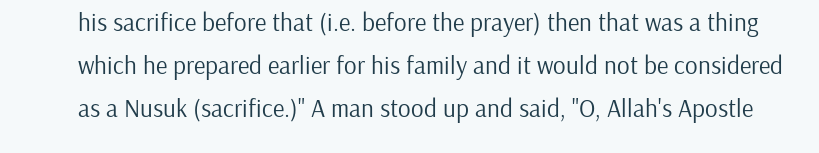his sacrifice before that (i.e. before the prayer) then that was a thing which he prepared earlier for his family and it would not be considered as a Nusuk (sacrifice.)" A man stood up and said, "O, Allah's Apostle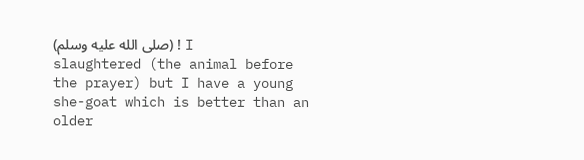(صلى الله عليه وسلم) ! I slaughtered (the animal before the prayer) but I have a young she-goat which is better than an older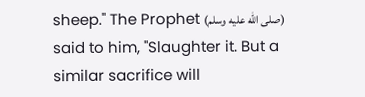sheep." The Prophet (صلى الله عليه وسلم) said to him, "Slaughter it. But a similar sacrifice will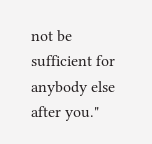not be sufficient for anybody else after you."